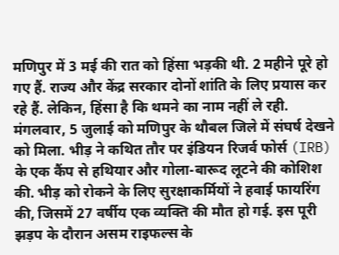मणिपुर में 3 मई की रात को हिंसा भड़की थी. 2 महीने पूरे हो गए हैं. राज्य और केंद्र सरकार दोनों शांति के लिए प्रयास कर रहे हैं. लेकिन, हिंसा है कि थमने का नाम नहीं ले रही. मंगलवार, 5 जुलाई को मणिपुर के थौबल जिले में संघर्ष देखने को मिला. भीड़ ने कथित तौर पर इंडियन रिजर्व फोर्स (IRB) के एक कैंप से हथियार और गोला-बारूद लूटने की कोशिश की. भीड़ को रोकने के लिए सुरक्षाकर्मियों ने हवाई फायरिंग की, जिसमें 27 वर्षीय एक व्यक्ति की मौत हो गई. इस पूरी झड़प के दौरान असम राइफल्स के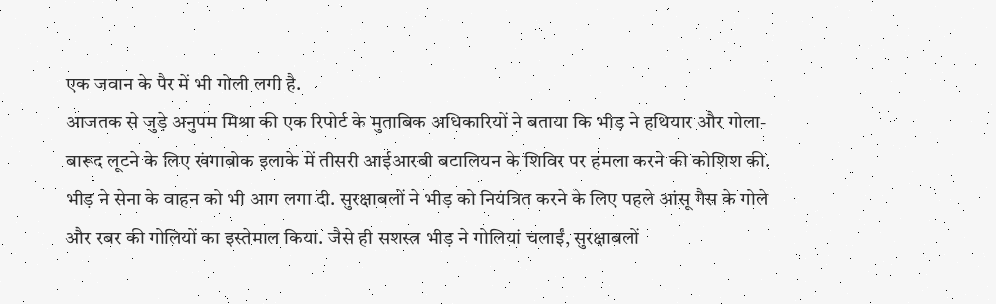एक जवान के पैर में भी गोली लगी है.
आजतक से जुड़े अनुपम मिश्रा की एक रिपोर्ट के मुताबिक अधिकारियों ने बताया कि भीड़ ने हथियार और गोला-बारूद लूटने के लिए खंगाबोक इलाके में तीसरी आईआरबी बटालियन के शिविर पर हमला करने की कोशिश की. भीड़ ने सेना के वाहन को भी आग लगा दी. सुरक्षाबलों ने भीड़ को नियंत्रित करने के लिए पहले आंसू गैस के गोले और रबर की गोलियों का इस्तेमाल किया. जैसे ही सशस्त्र भीड़ ने गोलियां चलाईं, सुरक्षाबलों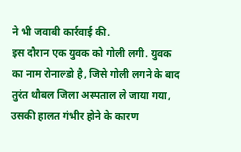ने भी जवाबी कार्रवाई की.
इस दौरान एक युवक को गोली लगी. युवक का नाम रोनाल्डो है, जिसे गोली लगने के बाद तुरंत थौबल जिला अस्पताल ले जाया गया, उसकी हालत गंभीर होने के कारण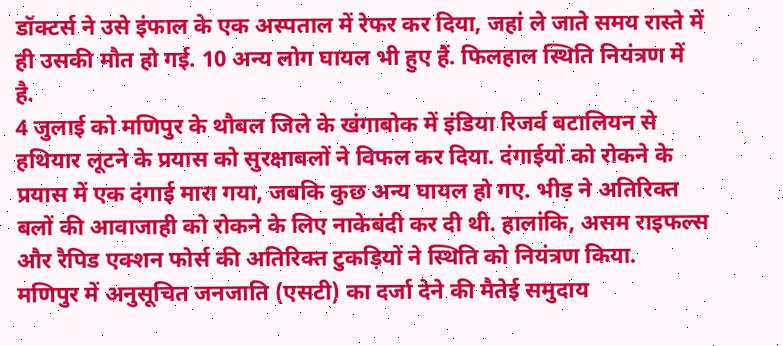डॉक्टर्स ने उसे इंफाल के एक अस्पताल में रेफर कर दिया, जहां ले जाते समय रास्ते में ही उसकी मौत हो गई. 10 अन्य लोग घायल भी हुए हैं. फिलहाल स्थिति नियंत्रण में है.
4 जुलाई को मणिपुर के थौबल जिले के खंगाबोक में इंडिया रिजर्व बटालियन से हथियार लूटने के प्रयास को सुरक्षाबलों ने विफल कर दिया. दंगाईयों को रोकने के प्रयास में एक दंगाई मारा गया, जबकि कुछ अन्य घायल हो गए. भीड़ ने अतिरिक्त बलों की आवाजाही को रोकने के लिए नाकेबंदी कर दी थी. हालांकि, असम राइफल्स और रैपिड एक्शन फोर्स की अतिरिक्त टुकड़ियों ने स्थिति को नियंत्रण किया.
मणिपुर में अनुसूचित जनजाति (एसटी) का दर्जा देने की मैतेई समुदाय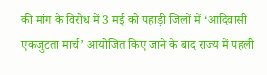की मांग के विरोध में 3 मई को पहाड़ी जिलों में ‘आदिवासी एकजुटता मार्च’ आयोजित किए जाने के बाद राज्य में पहली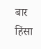बार हिंसा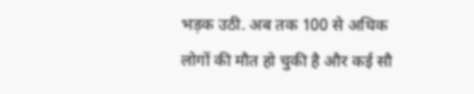भड़क उठी. अब तक 100 से अधिक लोगों की मौत हो चुकी है और कई सौ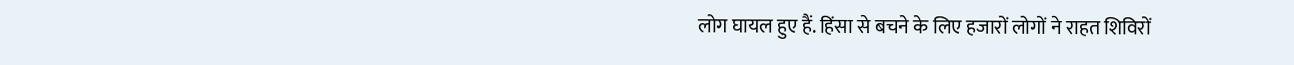लोग घायल हुए हैं. हिंसा से बचने के लिए हजारों लोगों ने राहत शिविरों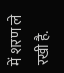में शरण ले रखी है.